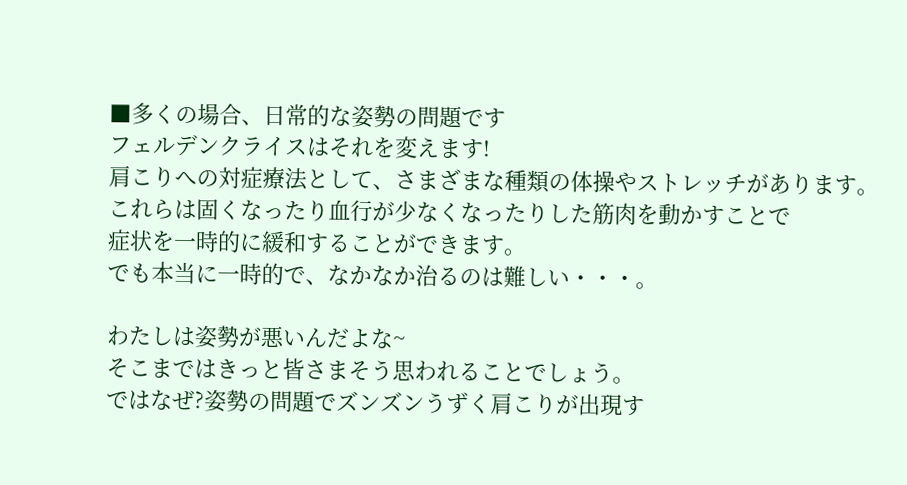■多くの場合、日常的な姿勢の問題です
フェルデンクライスはそれを変えます!
肩こりへの対症療法として、さまざまな種類の体操やストレッチがあります。
これらは固くなったり血行が少なくなったりした筋肉を動かすことで
症状を一時的に緩和することができます。
でも本当に一時的で、なかなか治るのは難しい・・・。

わたしは姿勢が悪いんだよな~
そこまではきっと皆さまそう思われることでしょう。
ではなぜ?姿勢の問題でズンズンうずく肩こりが出現す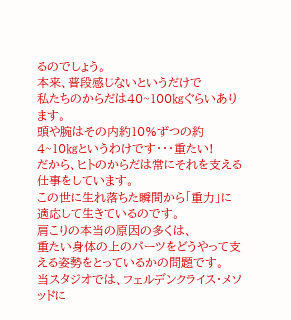るのでしょう。
本来、普段感じないというだけで
私たちのからだは40~100㎏ぐらいあります。
頭や腕はその内約10%ずつの約4~10㎏というわけです・・・重たい!
だから、ヒトのからだは常にそれを支える仕事をしています。
この世に生れ落ちた瞬間から「重力」に適応して生きているのです。
肩こりの本当の原因の多くは、
重たい身体の上のパーツをどうやって支える姿勢をとっているかの問題です。
当スタジオでは、フェルデンクライス・メソッドに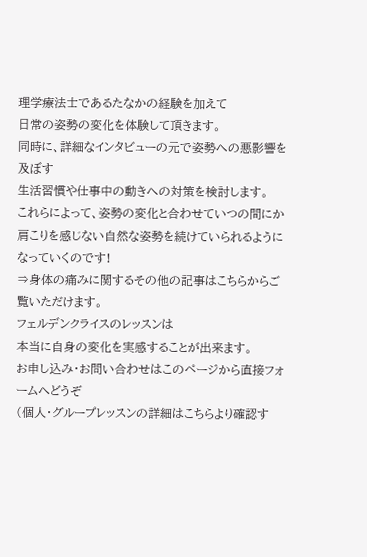理学療法士であるたなかの経験を加えて
日常の姿勢の変化を体験して頂きます。
同時に、詳細なインタビューの元で姿勢への悪影響を及ぼす
生活習慣や仕事中の動きへの対策を検討します。
これらによって、姿勢の変化と合わせていつの間にか
肩こりを感じない自然な姿勢を続けていられるように
なっていくのです!
⇒身体の痛みに関するその他の記事はこちらからご覧いただけます。
フェルデンクライスのレッスンは
本当に自身の変化を実感することが出来ます。
お申し込み・お問い合わせはこのページから直接フォームへどうぞ
(個人・グループレッスンの詳細はこちらより確認す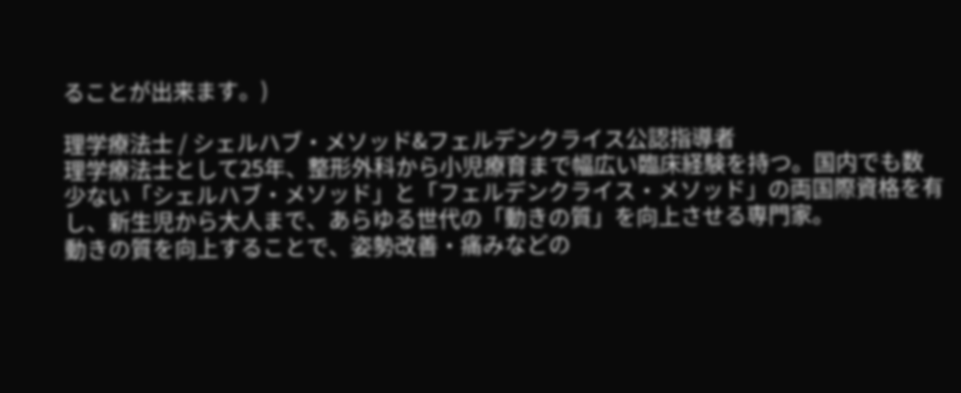ることが出来ます。)

理学療法士 / シェルハブ・メソッド&フェルデンクライス公認指導者
理学療法士として25年、整形外科から小児療育まで幅広い臨床経験を持つ。国内でも数少ない「シェルハブ・メソッド」と「フェルデンクライス・メソッド」の両国際資格を有し、新生児から大人まで、あらゆる世代の「動きの質」を向上させる専門家。
動きの質を向上することで、姿勢改善・痛みなどの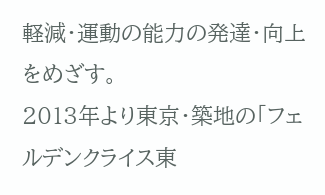軽減・運動の能力の発達・向上をめざす。
2013年より東京・築地の「フェルデンクライス東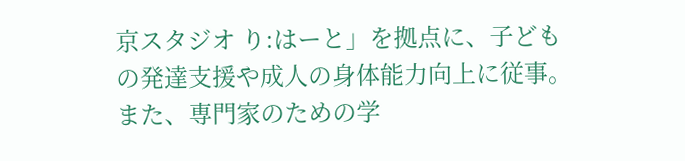京スタジオ り:はーと」を拠点に、子どもの発達支援や成人の身体能力向上に従事。また、専門家のための学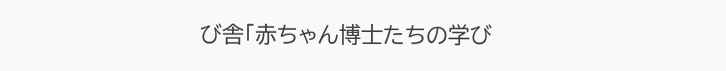び舎「赤ちゃん博士たちの学び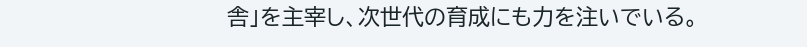舎」を主宰し、次世代の育成にも力を注いでいる。